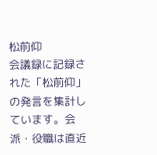松前仰
会議録に記録された「松前仰」の発言を集計しています。会派・役職は直近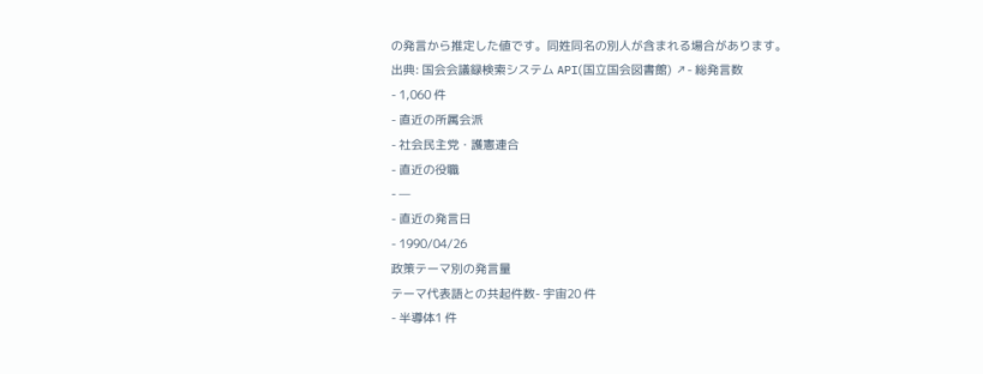の発言から推定した値です。同姓同名の別人が含まれる場合があります。
出典: 国会会議録検索システム API(国立国会図書館) ↗- 総発言数
- 1,060 件
- 直近の所属会派
- 社会民主党・護憲連合
- 直近の役職
- —
- 直近の発言日
- 1990/04/26
政策テーマ別の発言量
テーマ代表語との共起件数- 宇宙20 件
- 半導体1 件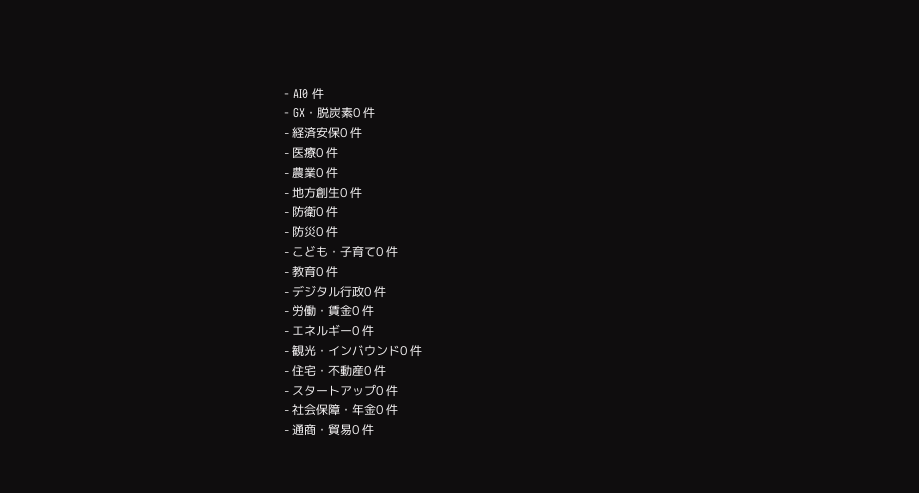- AI0 件
- GX・脱炭素0 件
- 経済安保0 件
- 医療0 件
- 農業0 件
- 地方創生0 件
- 防衛0 件
- 防災0 件
- こども・子育て0 件
- 教育0 件
- デジタル行政0 件
- 労働・賃金0 件
- エネルギー0 件
- 観光・インバウンド0 件
- 住宅・不動産0 件
- スタートアップ0 件
- 社会保障・年金0 件
- 通商・貿易0 件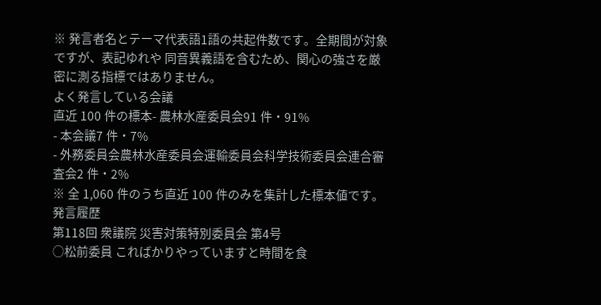※ 発言者名とテーマ代表語1語の共起件数です。全期間が対象ですが、表記ゆれや 同音異義語を含むため、関心の強さを厳密に測る指標ではありません。
よく発言している会議
直近 100 件の標本- 農林水産委員会91 件・91%
- 本会議7 件・7%
- 外務委員会農林水産委員会運輸委員会科学技術委員会連合審査会2 件・2%
※ 全 1,060 件のうち直近 100 件のみを集計した標本値です。
発言履歴
第118回 衆議院 災害対策特別委員会 第4号
○松前委員 こればかりやっていますと時間を食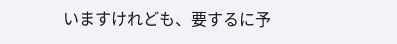いますけれども、要するに予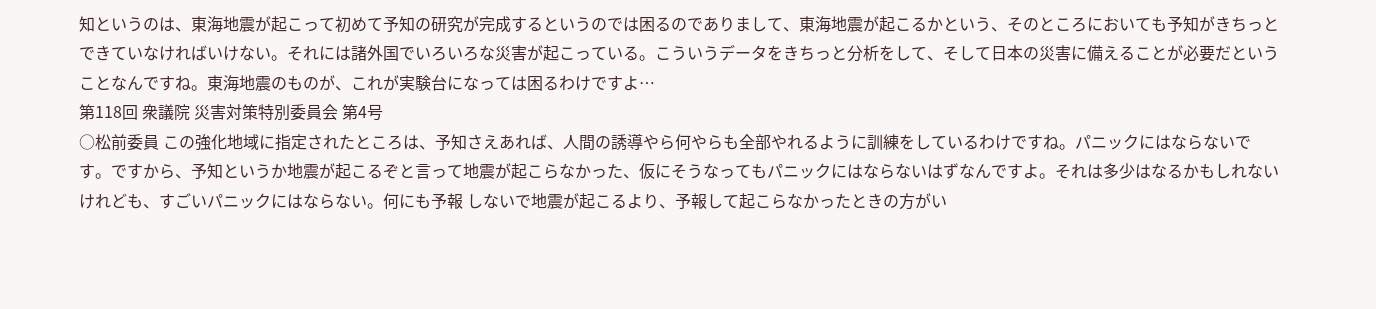知というのは、東海地震が起こって初めて予知の研究が完成するというのでは困るのでありまして、東海地震が起こるかという、そのところにおいても予知がきちっとできていなければいけない。それには諸外国でいろいろな災害が起こっている。こういうデータをきちっと分析をして、そして日本の災害に備えることが必要だということなんですね。東海地震のものが、これが実験台になっては困るわけですよ…
第118回 衆議院 災害対策特別委員会 第4号
○松前委員 この強化地域に指定されたところは、予知さえあれば、人間の誘導やら何やらも全部やれるように訓練をしているわけですね。パニックにはならないです。ですから、予知というか地震が起こるぞと言って地震が起こらなかった、仮にそうなってもパニックにはならないはずなんですよ。それは多少はなるかもしれないけれども、すごいパニックにはならない。何にも予報 しないで地震が起こるより、予報して起こらなかったときの方がい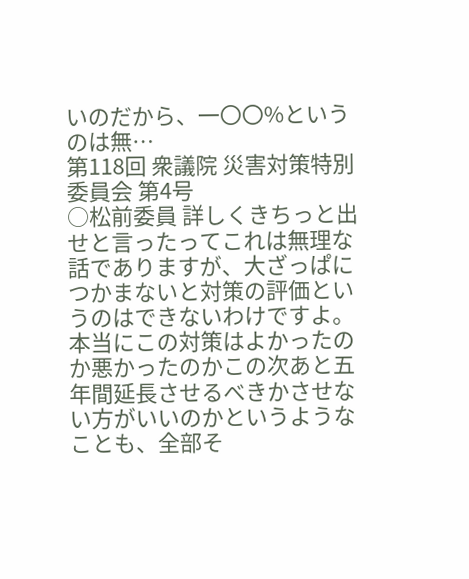いのだから、一〇〇%というのは無…
第118回 衆議院 災害対策特別委員会 第4号
○松前委員 詳しくきちっと出せと言ったってこれは無理な話でありますが、大ざっぱにつかまないと対策の評価というのはできないわけですよ。本当にこの対策はよかったのか悪かったのかこの次あと五年間延長させるべきかさせない方がいいのかというようなことも、全部そ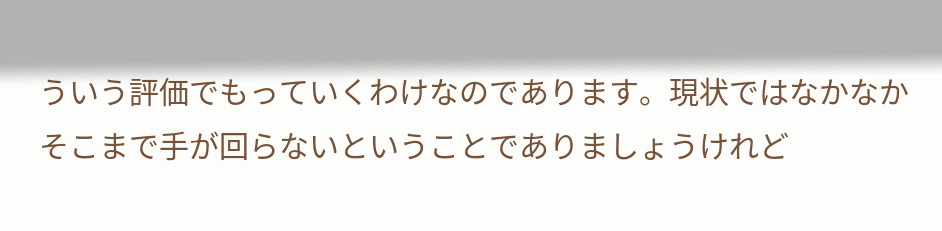ういう評価でもっていくわけなのであります。現状ではなかなかそこまで手が回らないということでありましょうけれど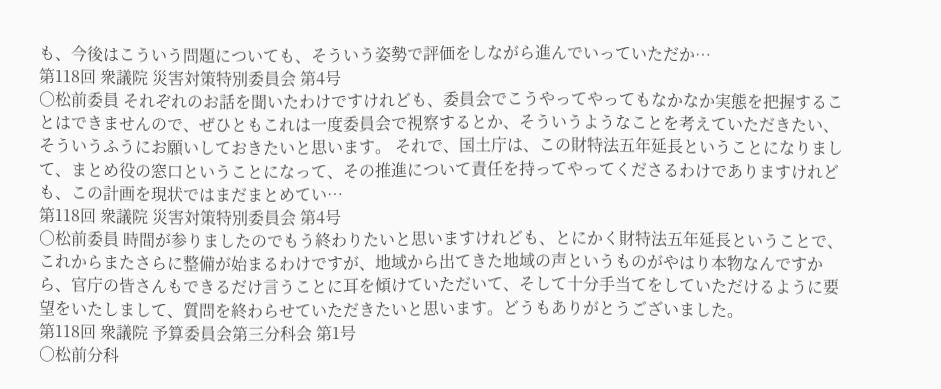も、今後はこういう問題についても、そういう姿勢で評価をしながら進んでいっていただか…
第118回 衆議院 災害対策特別委員会 第4号
○松前委員 それぞれのお話を聞いたわけですけれども、委員会でこうやってやってもなかなか実態を把握することはできませんので、ぜひともこれは一度委員会で視察するとか、そういうようなことを考えていただきたい、そういうふうにお願いしておきたいと思います。 それで、国土庁は、この財特法五年延長ということになりまして、まとめ役の窓口ということになって、その推進について責任を持ってやってくださるわけでありますけれども、この計画を現状ではまだまとめてい…
第118回 衆議院 災害対策特別委員会 第4号
○松前委員 時間が参りましたのでもう終わりたいと思いますけれども、とにかく財特法五年延長ということで、これからまたさらに整備が始まるわけですが、地域から出てきた地域の声というものがやはり本物なんですから、官庁の皆さんもできるだけ言うことに耳を傾けていただいて、そして十分手当てをしていただけるように要望をいたしまして、質問を終わらせていただきたいと思います。どうもありがとうございました。
第118回 衆議院 予算委員会第三分科会 第1号
○松前分科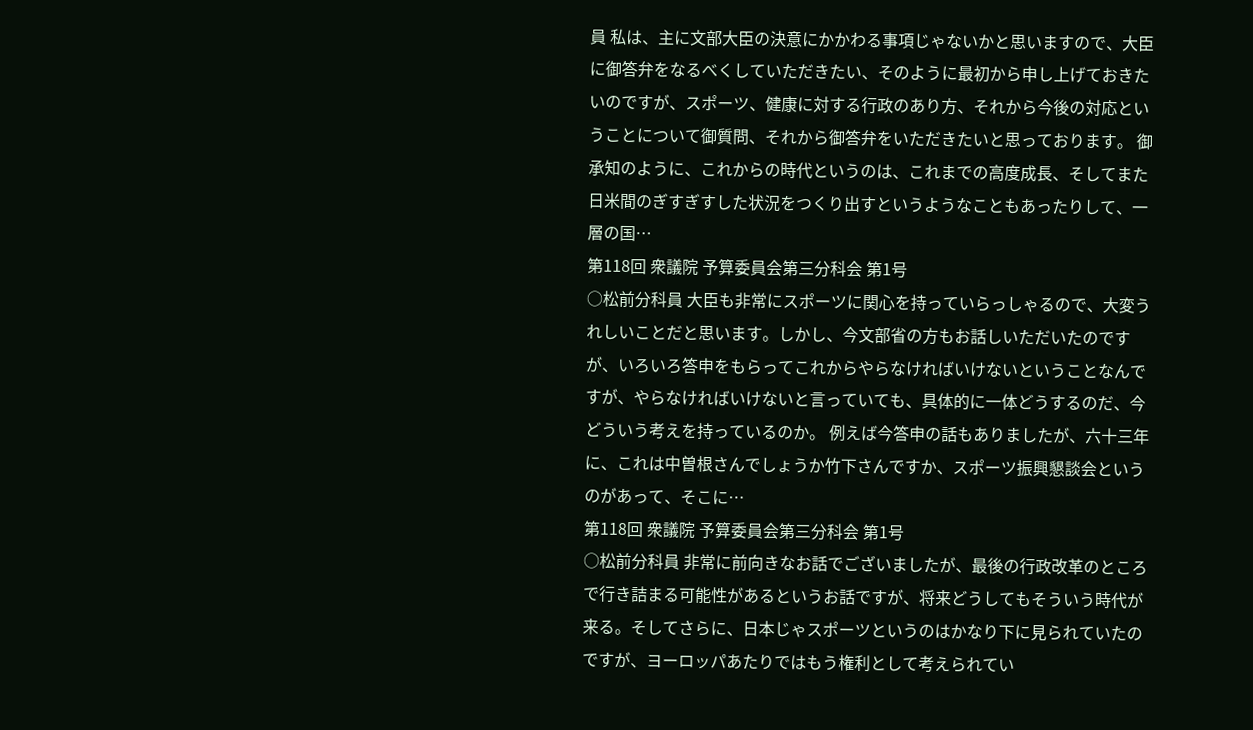員 私は、主に文部大臣の決意にかかわる事項じゃないかと思いますので、大臣に御答弁をなるべくしていただきたい、そのように最初から申し上げておきたいのですが、スポーツ、健康に対する行政のあり方、それから今後の対応ということについて御質問、それから御答弁をいただきたいと思っております。 御承知のように、これからの時代というのは、これまでの高度成長、そしてまた日米間のぎすぎすした状況をつくり出すというようなこともあったりして、一層の国…
第118回 衆議院 予算委員会第三分科会 第1号
○松前分科員 大臣も非常にスポーツに関心を持っていらっしゃるので、大変うれしいことだと思います。しかし、今文部省の方もお話しいただいたのですが、いろいろ答申をもらってこれからやらなければいけないということなんですが、やらなければいけないと言っていても、具体的に一体どうするのだ、今どういう考えを持っているのか。 例えば今答申の話もありましたが、六十三年に、これは中曽根さんでしょうか竹下さんですか、スポーツ振興懇談会というのがあって、そこに…
第118回 衆議院 予算委員会第三分科会 第1号
○松前分科員 非常に前向きなお話でございましたが、最後の行政改革のところで行き詰まる可能性があるというお話ですが、将来どうしてもそういう時代が来る。そしてさらに、日本じゃスポーツというのはかなり下に見られていたのですが、ヨーロッパあたりではもう権利として考えられてい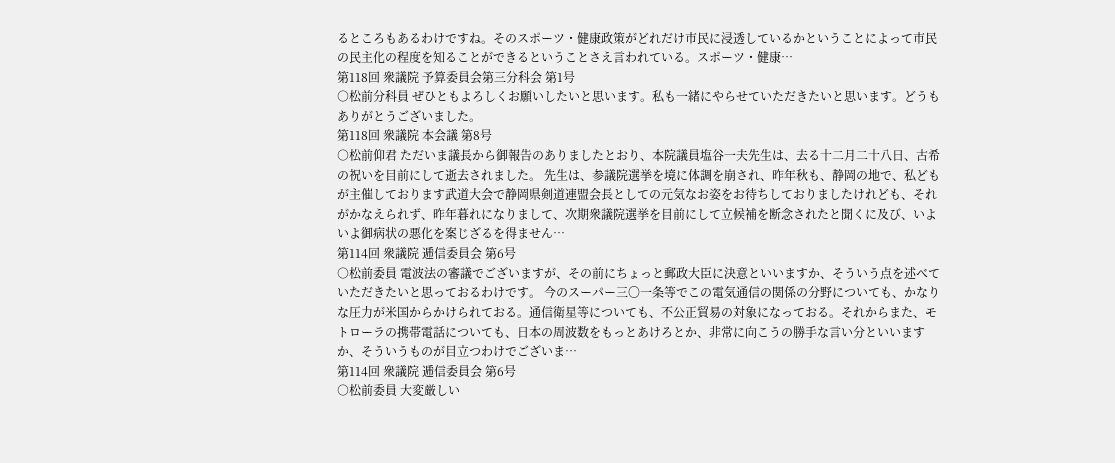るところもあるわけですね。そのスポーツ・健康政策がどれだけ市民に浸透しているかということによって市民の民主化の程度を知ることができるということさえ言われている。スポーツ・健康…
第118回 衆議院 予算委員会第三分科会 第1号
○松前分科員 ぜひともよろしくお願いしたいと思います。私も一緒にやらせていただきたいと思います。どうもありがとうございました。
第118回 衆議院 本会議 第8号
○松前仰君 ただいま議長から御報告のありましたとおり、本院議員塩谷一夫先生は、去る十二月二十八日、古希の祝いを目前にして逝去されました。 先生は、参議院選挙を境に体調を崩され、昨年秋も、静岡の地で、私どもが主催しております武道大会で静岡県剣道連盟会長としての元気なお姿をお待ちしておりましたけれども、それがかなえられず、昨年暮れになりまして、次期衆議院選挙を目前にして立候補を断念されたと聞くに及び、いよいよ御病状の悪化を案じざるを得ません…
第114回 衆議院 逓信委員会 第6号
○松前委員 電波法の審議でございますが、その前にちょっと郵政大臣に決意といいますか、そういう点を述べていただきたいと思っておるわけです。 今のスーパー三〇一条等でこの電気通信の関係の分野についても、かなりな圧力が米国からかけられておる。通信衛星等についても、不公正貿易の対象になっておる。それからまた、モトローラの携帯電話についても、日本の周波数をもっとあけろとか、非常に向こうの勝手な言い分といいますか、そういうものが目立つわけでございま…
第114回 衆議院 逓信委員会 第6号
○松前委員 大変厳しい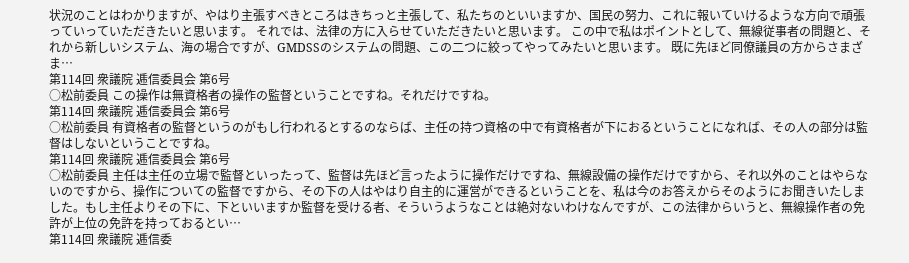状況のことはわかりますが、やはり主張すべきところはきちっと主張して、私たちのといいますか、国民の努力、これに報いていけるような方向で頑張っていっていただきたいと思います。 それでは、法律の方に入らせていただきたいと思います。 この中で私はポイントとして、無線従事者の問題と、それから新しいシステム、海の場合ですが、GMDSSのシステムの問題、この二つに絞ってやってみたいと思います。 既に先ほど同僚議員の方からさまざま…
第114回 衆議院 逓信委員会 第6号
○松前委員 この操作は無資格者の操作の監督ということですね。それだけですね。
第114回 衆議院 逓信委員会 第6号
○松前委員 有資格者の監督というのがもし行われるとするのならば、主任の持つ資格の中で有資格者が下におるということになれば、その人の部分は監督はしないということですね。
第114回 衆議院 逓信委員会 第6号
○松前委員 主任は主任の立場で監督といったって、監督は先ほど言ったように操作だけですね、無線設備の操作だけですから、それ以外のことはやらないのですから、操作についての監督ですから、その下の人はやはり自主的に運営ができるということを、私は今のお答えからそのようにお聞きいたしました。もし主任よりその下に、下といいますか監督を受ける者、そういうようなことは絶対ないわけなんですが、この法律からいうと、無線操作者の免許が上位の免許を持っておるとい…
第114回 衆議院 逓信委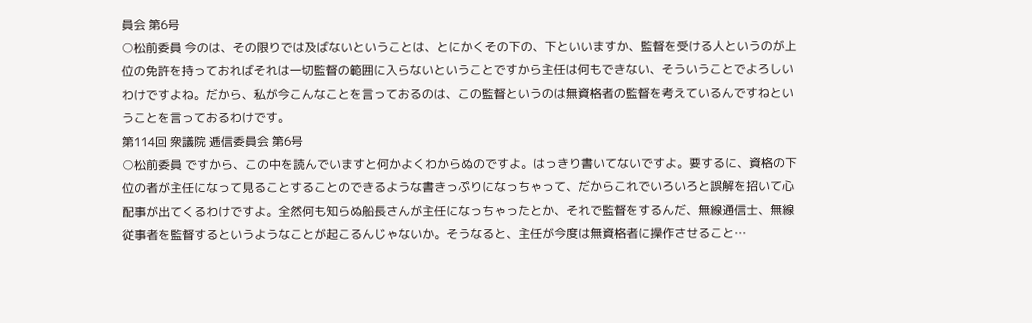員会 第6号
○松前委員 今のは、その限りでは及ばないということは、とにかくその下の、下といいますか、監督を受ける人というのが上位の免許を持っておればそれは一切監督の範囲に入らないということですから主任は何もできない、そういうことでよろしいわけですよね。だから、私が今こんなことを言っておるのは、この監督というのは無資格者の監督を考えているんですねということを言っておるわけです。
第114回 衆議院 逓信委員会 第6号
○松前委員 ですから、この中を読んでいますと何かよくわからぬのですよ。はっきり書いてないですよ。要するに、資格の下位の者が主任になって見ることすることのできるような書きっぷりになっちゃって、だからこれでいろいろと誤解を招いて心配事が出てくるわけですよ。全然何も知らぬ船長さんが主任になっちゃったとか、それで監督をするんだ、無線通信士、無線従事者を監督するというようなことが起こるんじゃないか。そうなると、主任が今度は無資格者に操作させること…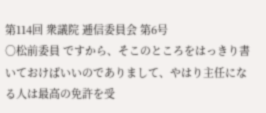第114回 衆議院 逓信委員会 第6号
○松前委員 ですから、そこのところをはっきり書いておけばいいのでありまして、やはり主任になる人は最高の免許を受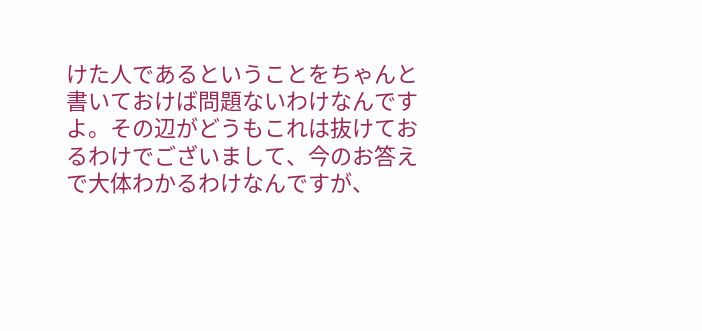けた人であるということをちゃんと書いておけば問題ないわけなんですよ。その辺がどうもこれは抜けておるわけでございまして、今のお答えで大体わかるわけなんですが、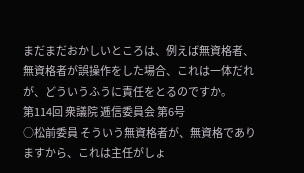まだまだおかしいところは、例えば無資格者、無資格者が誤操作をした場合、これは一体だれが、どういうふうに責任をとるのですか。
第114回 衆議院 逓信委員会 第6号
○松前委員 そういう無資格者が、無資格でありますから、これは主任がしょ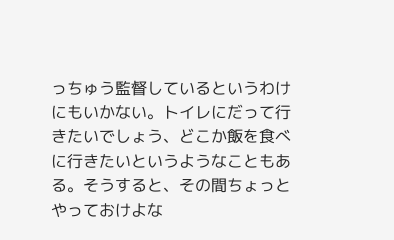っちゅう監督しているというわけにもいかない。トイレにだって行きたいでしょう、どこか飯を食べに行きたいというようなこともある。そうすると、その間ちょっとやっておけよな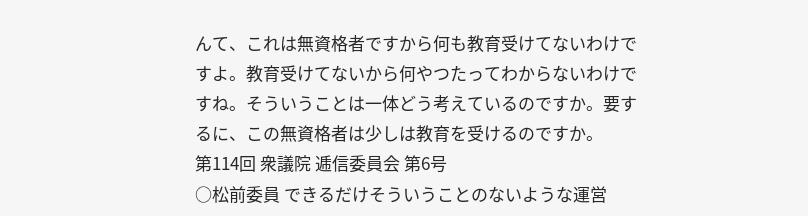んて、これは無資格者ですから何も教育受けてないわけですよ。教育受けてないから何やつたってわからないわけですね。そういうことは一体どう考えているのですか。要するに、この無資格者は少しは教育を受けるのですか。
第114回 衆議院 逓信委員会 第6号
○松前委員 できるだけそういうことのないような運営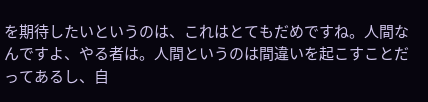を期待したいというのは、これはとてもだめですね。人間なんですよ、やる者は。人間というのは間違いを起こすことだってあるし、自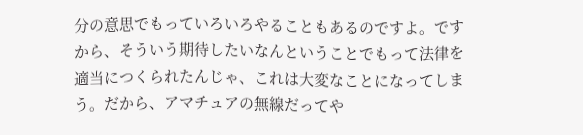分の意思でもっていろいろやることもあるのですよ。ですから、そういう期待したいなんということでもって法律を適当につくられたんじゃ、これは大変なことになってしまう。だから、アマチュアの無線だってや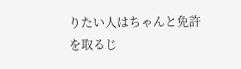りたい人はちゃんと免許を取るじ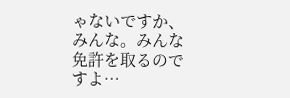ゃないですか、みんな。みんな免許を取るのですよ…